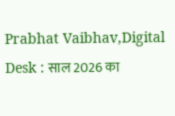Prabhat Vaibhav,Digital Desk : साल 2026 का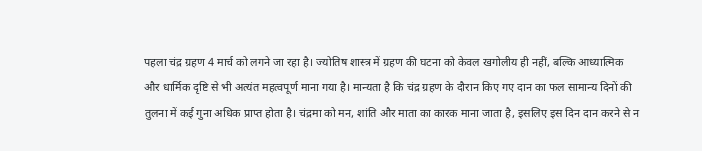पहला चंद्र ग्रहण 4 मार्च को लगने जा रहा है। ज्योतिष शास्त्र में ग्रहण की घटना को केवल खगोलीय ही नहीं, बल्कि आध्यात्मिक और धार्मिक दृष्टि से भी अत्यंत महत्वपूर्ण माना गया है। मान्यता है कि चंद्र ग्रहण के दौरान किए गए दान का फल सामान्य दिनों की तुलना में कई गुना अधिक प्राप्त होता है। चंद्रमा को मन, शांति और माता का कारक माना जाता है, इसलिए इस दिन दान करने से न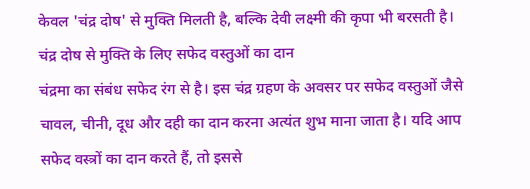केवल 'चंद्र दोष' से मुक्ति मिलती है, बल्कि देवी लक्ष्मी की कृपा भी बरसती है।
चंद्र दोष से मुक्ति के लिए सफेद वस्तुओं का दान
चंद्रमा का संबंध सफेद रंग से है। इस चंद्र ग्रहण के अवसर पर सफेद वस्तुओं जैसे चावल, चीनी, दूध और दही का दान करना अत्यंत शुभ माना जाता है। यदि आप सफेद वस्त्रों का दान करते हैं, तो इससे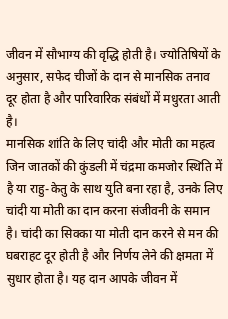जीवन में सौभाग्य की वृद्धि होती है। ज्योतिषियों के अनुसार, सफेद चीजों के दान से मानसिक तनाव दूर होता है और पारिवारिक संबंधों में मधुरता आती है।
मानसिक शांति के लिए चांदी और मोती का महत्व
जिन जातकों की कुंडली में चंद्रमा कमजोर स्थिति में है या राहु-केतु के साथ युति बना रहा है, उनके लिए चांदी या मोती का दान करना संजीवनी के समान है। चांदी का सिक्का या मोती दान करने से मन की घबराहट दूर होती है और निर्णय लेने की क्षमता में सुधार होता है। यह दान आपके जीवन में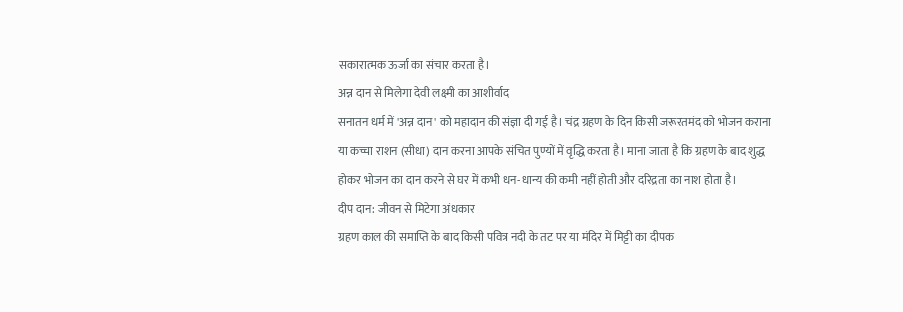सकारात्मक ऊर्जा का संचार करता है।
अन्न दान से मिलेगा देवी लक्ष्मी का आशीर्वाद
सनातन धर्म में 'अन्न दान' को महादान की संज्ञा दी गई है। चंद्र ग्रहण के दिन किसी जरूरतमंद को भोजन कराना या कच्चा राशन (सीधा) दान करना आपके संचित पुण्यों में वृद्धि करता है। माना जाता है कि ग्रहण के बाद शुद्ध होकर भोजन का दान करने से घर में कभी धन-धान्य की कमी नहीं होती और दरिद्रता का नाश होता है।
दीप दान: जीवन से मिटेगा अंधकार
ग्रहण काल की समाप्ति के बाद किसी पवित्र नदी के तट पर या मंदिर में मिट्टी का दीपक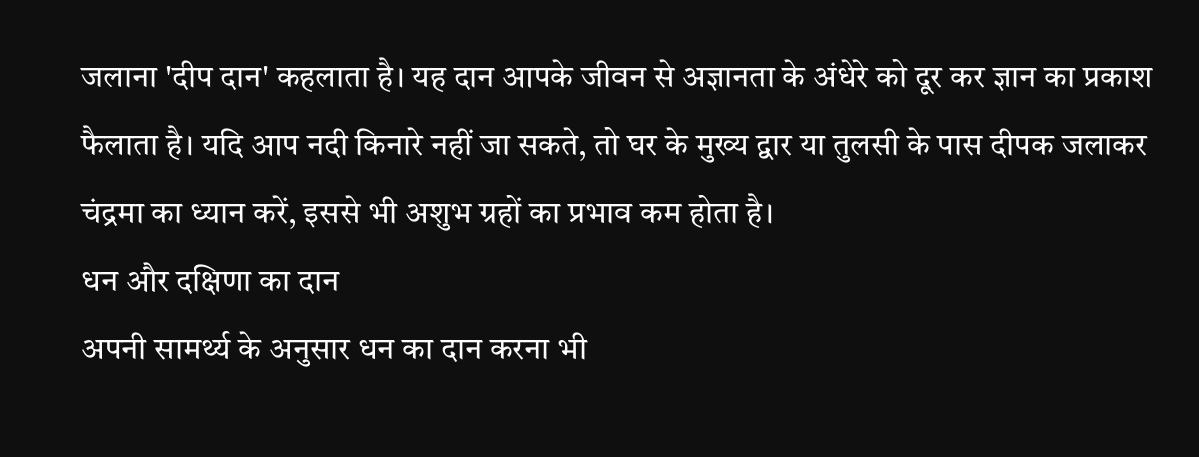जलाना 'दीप दान' कहलाता है। यह दान आपके जीवन से अज्ञानता के अंधेरे को दूर कर ज्ञान का प्रकाश फैलाता है। यदि आप नदी किनारे नहीं जा सकते, तो घर के मुख्य द्वार या तुलसी के पास दीपक जलाकर चंद्रमा का ध्यान करें, इससे भी अशुभ ग्रहों का प्रभाव कम होता है।
धन और दक्षिणा का दान
अपनी सामर्थ्य के अनुसार धन का दान करना भी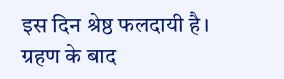इस दिन श्रेष्ठ फलदायी है। ग्रहण के बाद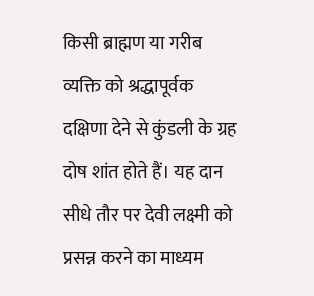किसी ब्राह्मण या गरीब व्यक्ति को श्रद्धापूर्वक दक्षिणा देने से कुंडली के ग्रह दोष शांत होते हैं। यह दान सीधे तौर पर देवी लक्ष्मी को प्रसन्न करने का माध्यम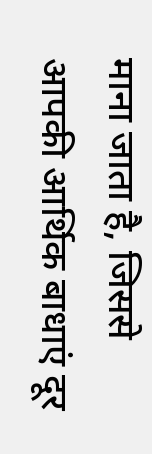माना जाता है, जिससे आपकी आर्थिक बाधाएं दूर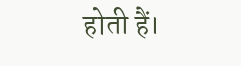होती हैं।